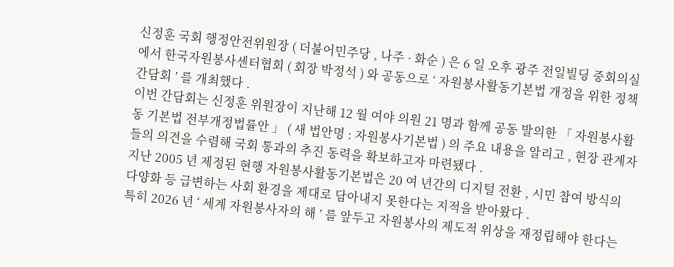신정훈 국회 행정안전위원장 ( 더불어민주당 , 나주 · 화순 ) 은 6 일 오후 광주 전일빌딩 중회의실에서 한국자원봉사센터협회 ( 회장 박정석 ) 와 공동으로 ‘ 자원봉사활동기본법 개정을 위한 정책 간담회 ’ 를 개최했다 .
이번 간담회는 신정훈 위원장이 지난해 12 월 여야 의원 21 명과 함께 공동 발의한 「 자원봉사활동 기본법 전부개정법률안 」 ( 새 법안명 : 자원봉사기본법 ) 의 주요 내용을 알리고 , 현장 관계자들의 의견을 수렴해 국회 통과의 추진 동력을 확보하고자 마련됐다 .
지난 2005 년 제정된 현행 자원봉사활동기본법은 20 여 년간의 디지털 전환 , 시민 참여 방식의 다양화 등 급변하는 사회 환경을 제대로 담아내지 못한다는 지적을 받아왔다 .
특히 2026 년 ‘ 세계 자원봉사자의 해 ’ 를 앞두고 자원봉사의 제도적 위상을 재정립해야 한다는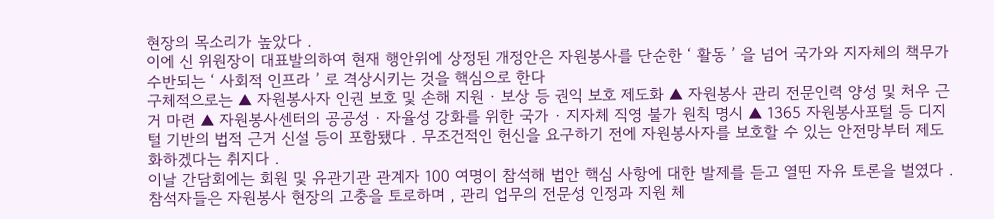현장의 목소리가 높았다 .
이에 신 위원장이 대표발의하여 현재 행안위에 상정된 개정안은 자원봉사를 단순한 ‘ 활동 ’ 을 넘어 국가와 지자체의 책무가 수반되는 ‘ 사회적 인프라 ’ 로 격상시키는 것을 핵심으로 한다
구체적으로는 ▲ 자원봉사자 인권 보호 및 손해 지원 · 보상 등 권익 보호 제도화 ▲ 자원봉사 관리 전문인력 양성 및 처우 근거 마련 ▲ 자원봉사센터의 공공성 · 자율성 강화를 위한 국가 · 지자체 직영 불가 원칙 명시 ▲ 1365 자원봉사포털 등 디지털 기반의 법적 근거 신설 등이 포함됐다 . 무조건적인 헌신을 요구하기 전에 자원봉사자를 보호할 수 있는 안전망부터 제도화하겠다는 취지다 .
이날 간담회에는 회원 및 유관기관 관계자 100 여명이 참석해 법안 핵심 사항에 대한 발제를 듣고 열띤 자유 토론을 벌였다 . 참석자들은 자원봉사 현장의 고충을 토로하며 , 관리 업무의 전문성 인정과 지원 체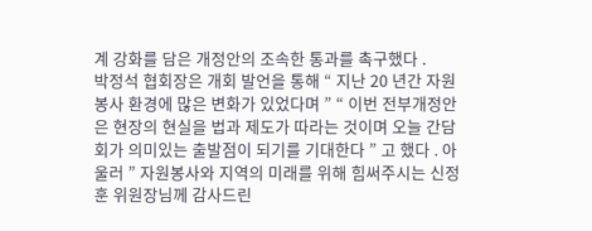계 강화를 담은 개정안의 조속한 통과를 촉구했다 .
박정석 협회장은 개회 발언을 통해 “ 지난 20 년간 자원봉사 환경에 많은 변화가 있었다며 ” “ 이번 전부개정안은 현장의 현실을 법과 제도가 따라는 것이며 오늘 간담회가 의미있는 출발점이 되기를 기대한다 ” 고 했다 . 아울러 ” 자원봉사와 지역의 미래를 위해 힘써주시는 신정훈 위원장님께 감사드린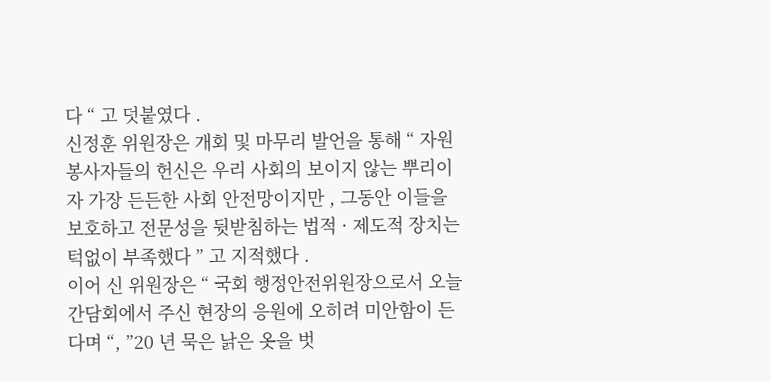다 “ 고 덧붙였다 .
신정훈 위원장은 개회 및 마무리 발언을 통해 “ 자원봉사자들의 헌신은 우리 사회의 보이지 않는 뿌리이자 가장 든든한 사회 안전망이지만 , 그동안 이들을 보호하고 전문성을 뒷받침하는 법적 · 제도적 장치는 턱없이 부족했다 ” 고 지적했다 .
이어 신 위원장은 “ 국회 행정안전위원장으로서 오늘 간담회에서 주신 현장의 응원에 오히려 미안함이 든다며 “, ”20 년 묵은 낡은 옷을 벗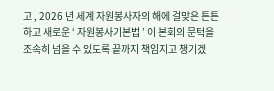고 , 2026 년 세계 자원봉사자의 해에 걸맞은 튼튼하고 새로운 ‘ 자원봉사기본법 ’ 이 본회의 문턱을 조속히 넘을 수 있도록 끝까지 책임지고 챙기겠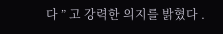다 ” 고 강력한 의지를 밝혔다 .